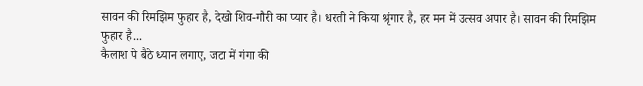सावन की रिमझिम फुहार है, देखो शिव-गौरी का प्यार है। धरती ने किया श्रृंगार है, हर मन में उत्सव अपार है। सावन की रिमझिम फुहार है...
कैलाश पे बैठे ध्यान लगाए, जटा में गंगा की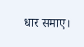धार समाए।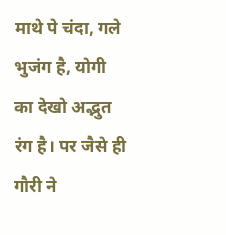माथे पे चंदा, गले भुजंग है, योगी का देखो अद्भुत रंग है। पर जैसे ही गौरी ने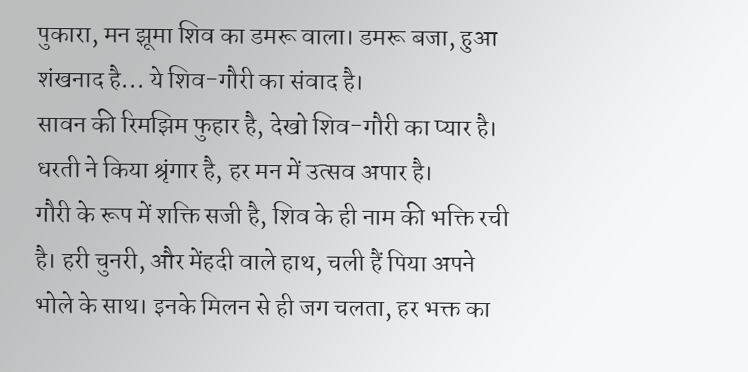पुकारा, मन झूमा शिव का डमरू वाला। डमरू बजा, हुआ शंखनाद है... ये शिव-गौरी का संवाद है।
सावन की रिमझिम फुहार है, देखो शिव-गौरी का प्यार है। धरती ने किया श्रृंगार है, हर मन में उत्सव अपार है।
गौरी के रूप में शक्ति सजी है, शिव के ही नाम की भक्ति रची है। हरी चुनरी, और मेंहदी वाले हाथ, चली हैं पिया अपने भोले के साथ। इनके मिलन से ही जग चलता, हर भक्त का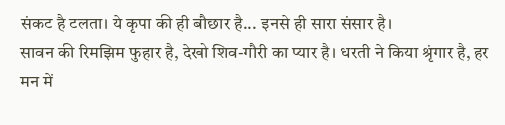संकट है टलता। ये कृपा की ही बौछार है... इनसे ही सारा संसार है।
सावन की रिमझिम फुहार है, देखो शिव-गौरी का प्यार है। धरती ने किया श्रृंगार है, हर मन में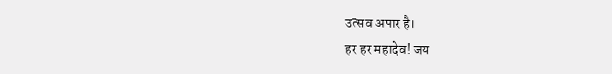उत्सव अपार है।
हर हर महादेव! जय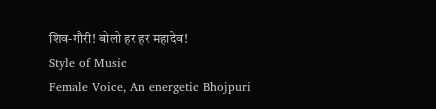शिव-गौरी! बोलो हर हर महादेव!
Style of Music
Female Voice, An energetic Bhojpuri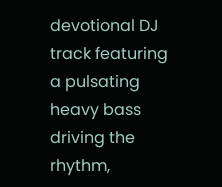devotional DJ track featuring a pulsating heavy bass driving the rhythm,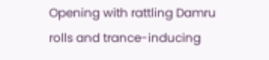Opening with rattling Damru rolls and trance-inducing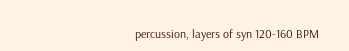percussion, layers of syn 120-160 BPM